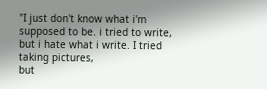"I just don't know what i'm supposed to be. i tried to write, but i hate what i write. I tried taking pictures,
but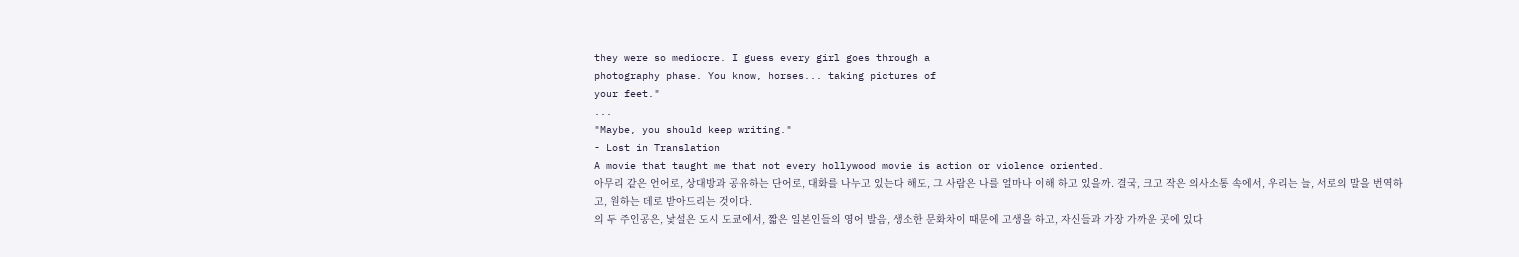they were so mediocre. I guess every girl goes through a
photography phase. You know, horses... taking pictures of
your feet."
...
"Maybe, you should keep writing."
- Lost in Translation
A movie that taught me that not every hollywood movie is action or violence oriented.
아무리 같은 언어로, 상대방과 공유하는 단어로, 대화를 나누고 있는다 해도, 그 사람은 나를 얼마나 이해 하고 있을까. 결국, 크고 작은 의사소통 속에서, 우리는 늘, 서로의 말을 번역하고, 원하는 데로 받아드리는 것이다.
의 두 주인공은, 낯설은 도시 도쿄에서, 짧은 일본인들의 영어 발음, 생소한 문화차이 때문에 고생을 하고, 자신들과 가장 가까운 곳에 있다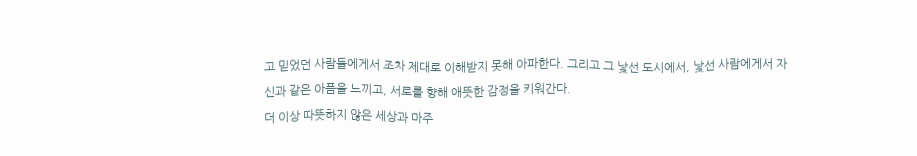고 믿었던 사람들에게서 조차 제대로 이해받지 못해 아파한다. 그리고 그 낯선 도시에서, 낯선 사람에게서 자신과 같은 아픔을 느끼고, 서로를 향해 애뜻한 감정을 키워간다.
더 이상 따뜻하지 않은 세상과 마주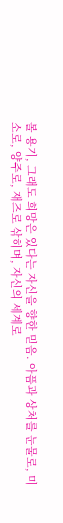볼 용기, 그래도 희망은 있다는 자신을 향한 믿음. 아픔과 상처를 눈물로, 미소로, 양주로, 재즈로 삮히며, 자신의 세계로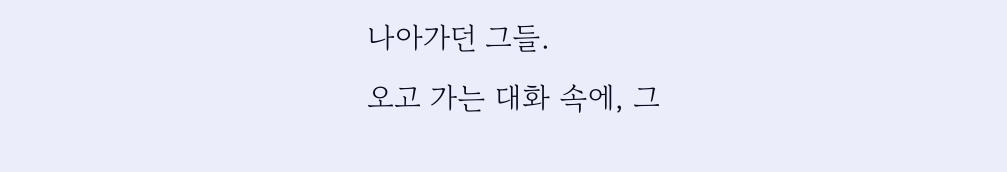나아가던 그들.
오고 가는 대화 속에, 그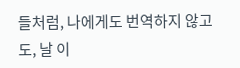들처럼, 나에게도 번역하지 않고도, 날 이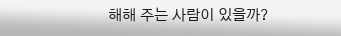해해 주는 사람이 있을까?